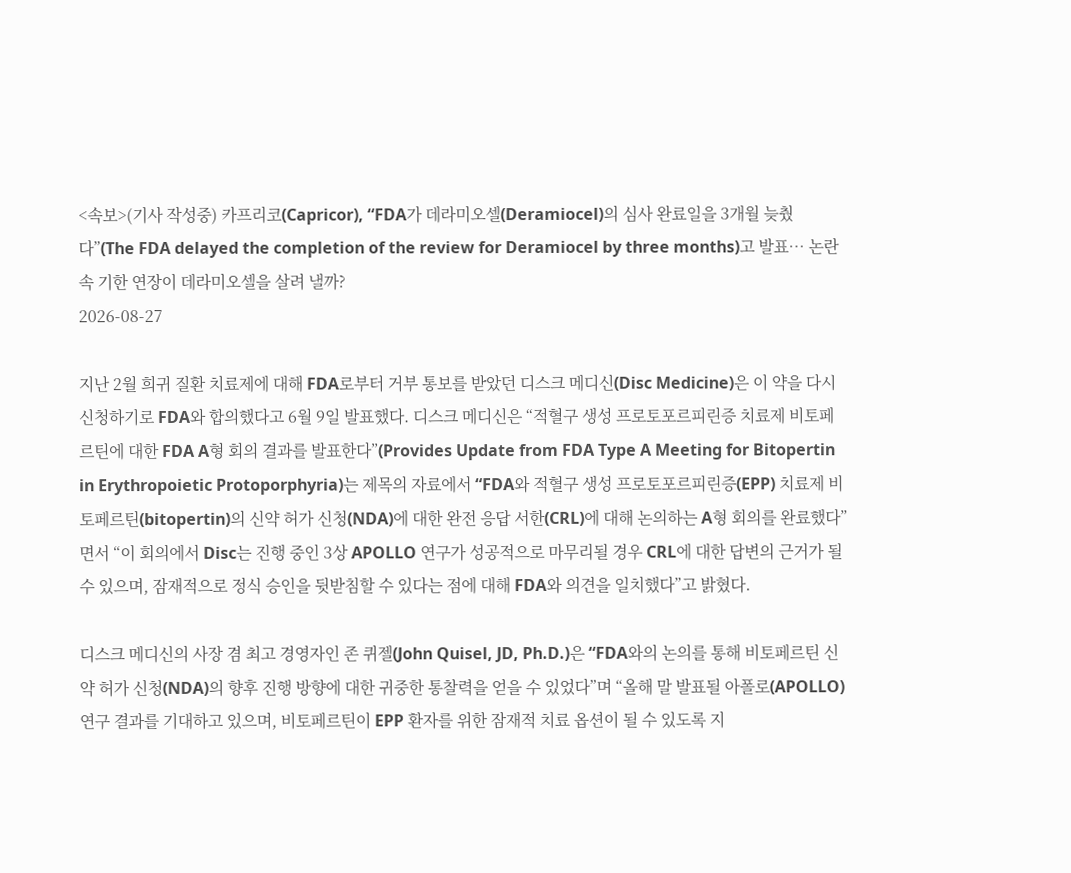<속보>(기사 작성중) 카프리코(Capricor), “FDA가 데라미오셀(Deramiocel)의 심사 완료일을 3개월 늦췄다”(The FDA delayed the completion of the review for Deramiocel by three months)고 발표… 논란 속 기한 연장이 데라미오셀을 살려 낼까?
2026-08-27

지난 2월 희귀 질환 치료제에 대해 FDA로부터 거부 통보를 받았던 디스크 메디신(Disc Medicine)은 이 약을 다시 신청하기로 FDA와 합의했다고 6월 9일 발표했다. 디스크 메디신은 “적혈구 생성 프로토포르피린증 치료제 비토페르틴에 대한 FDA A형 회의 결과를 발표한다”(Provides Update from FDA Type A Meeting for Bitopertin in Erythropoietic Protoporphyria)는 제목의 자료에서 “FDA와 적혈구 생성 프로토포르피린증(EPP) 치료제 비토페르틴(bitopertin)의 신약 허가 신청(NDA)에 대한 완전 응답 서한(CRL)에 대해 논의하는 A형 회의를 완료했다”면서 “이 회의에서 Disc는 진행 중인 3상 APOLLO 연구가 성공적으로 마무리될 경우 CRL에 대한 답변의 근거가 될 수 있으며, 잠재적으로 정식 승인을 뒷받침할 수 있다는 점에 대해 FDA와 의견을 일치했다”고 밝혔다.

디스크 메디신의 사장 겸 최고 경영자인 존 퀴젤(John Quisel, JD, Ph.D.)은 “FDA와의 논의를 통해 비토페르틴 신약 허가 신청(NDA)의 향후 진행 방향에 대한 귀중한 통찰력을 얻을 수 있었다”며 “올해 말 발표될 아폴로(APOLLO) 연구 결과를 기대하고 있으며, 비토페르틴이 EPP 환자를 위한 잠재적 치료 옵션이 될 수 있도록 지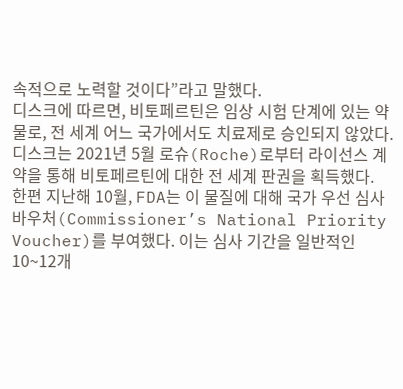속적으로 노력할 것이다”라고 말했다.
디스크에 따르면, 비토페르틴은 임상 시험 단계에 있는 약물로, 전 세계 어느 국가에서도 치료제로 승인되지 않았다. 디스크는 2021년 5월 로슈(Roche)로부터 라이선스 계약을 통해 비토페르틴에 대한 전 세계 판권을 획득했다.
한편 지난해 10월, FDA는 이 물질에 대해 국가 우선 심사 바우처(Commissioner’s National Priority Voucher)를 부여했다. 이는 심사 기간을 일반적인 10~12개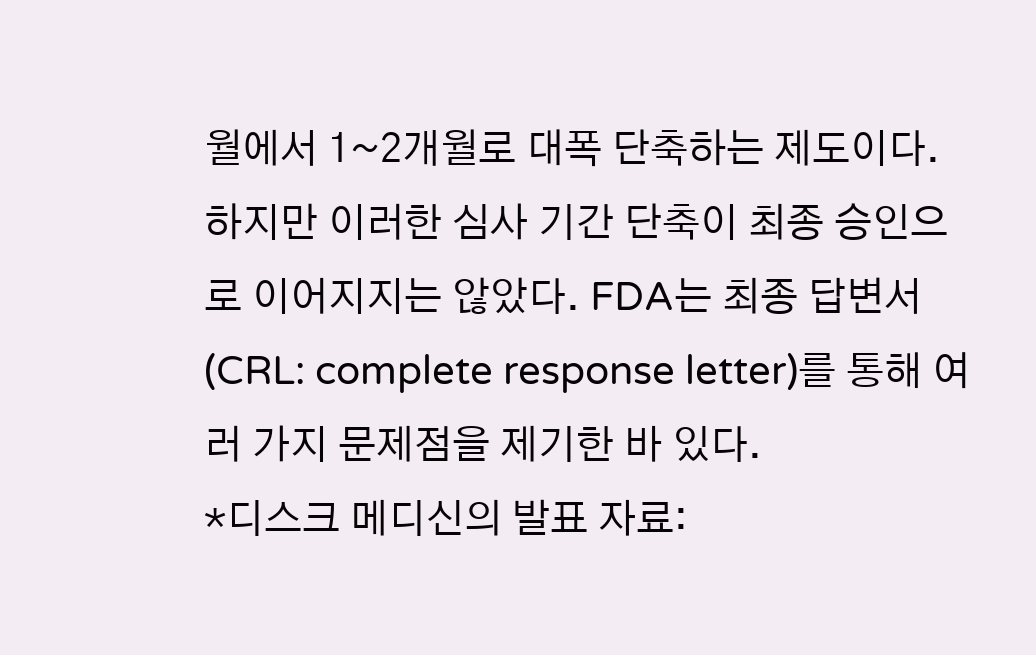월에서 1~2개월로 대폭 단축하는 제도이다. 하지만 이러한 심사 기간 단축이 최종 승인으로 이어지지는 않았다. FDA는 최종 답변서(CRL: complete response letter)를 통해 여러 가지 문제점을 제기한 바 있다.
*디스크 메디신의 발표 자료: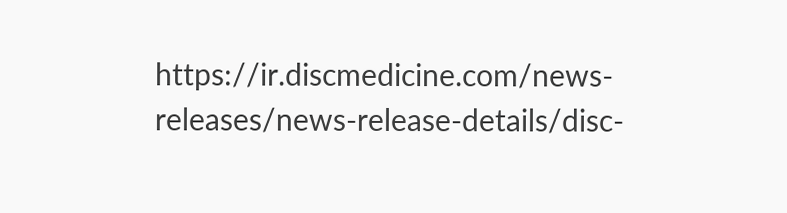https://ir.discmedicine.com/news-releases/news-release-details/disc-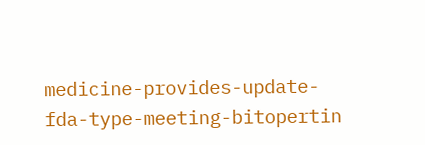medicine-provides-update-fda-type-meeting-bitopertin